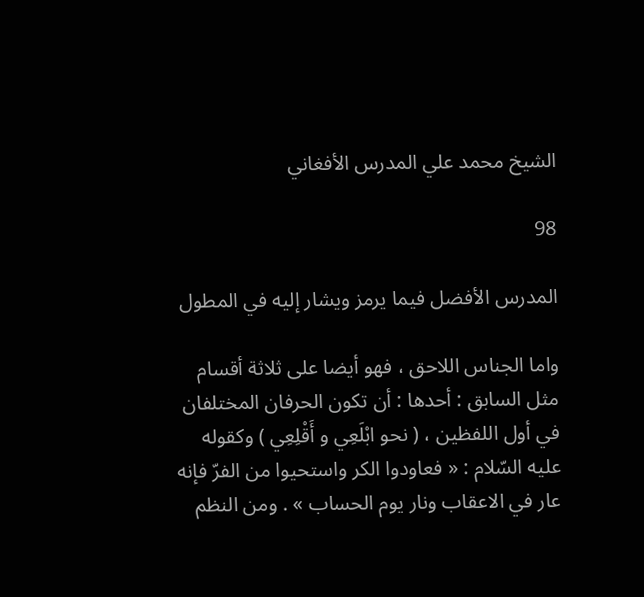الشيخ محمد علي المدرس الأفغاني

98

المدرس الأفضل فيما يرمز ويشار إليه في المطول

واما الجناس اللاحق ، فهو أيضا على ثلاثة أقسام مثل السابق : أحدها : أن تكون الحرفان المختلفان في أول اللفظين ، ( نحو ابْلَعِي و أَقْلِعِي ) وكقوله عليه السّلام : « فعاودوا الكر واستحيوا من الفرّ فإنه عار في الاعقاب ونار يوم الحساب » . ومن النظم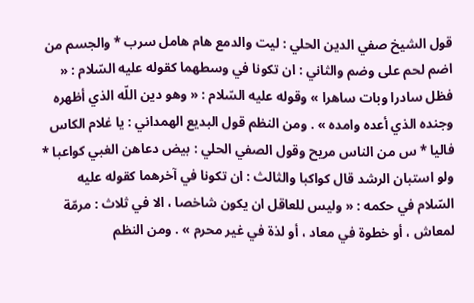قول الشيخ صفي الدين الحلي : ليت والدمع هام هامل سرب * والجسم من اضم لحم على وضم والثاني : ان تكونا في وسطهما كقوله عليه السّلام : « فظل سادرا وبات ساهرا » وقوله عليه السّلام : « وهو دين اللّه الذي أظهره وجنده الذي أعده وامده » . ومن النظم قول البديع الهمداني : يا غلام الكاس فاليا * س من الناس مريح وقول الصفي الحلي : بيض دعاهن الغبي كواعبا * ولو استبان الرشد قال كواكبا والثالث : ان تكونا في آخرهما كقوله عليه السّلام في حكمه : « وليس للعاقل ان يكون شاخصا ، الا في ثلاث : مرمّة لمعاش ، أو خطوة في معاد ، أو لذة في غير محرم » . ومن النظم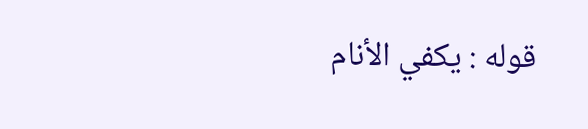قوله : يكفي الأنام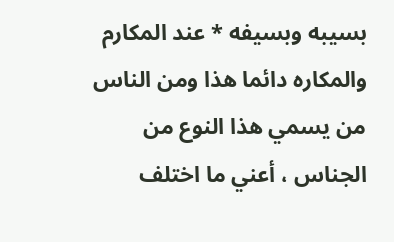بسيبه وبسيفه * عند المكارم والمكاره دائما هذا ومن الناس من يسمي هذا النوع من الجناس ، أعني ما اختلف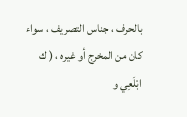بالحرف ، جناس التصريف ، سواء كان من المخرج أو غيره ، ( ك ابْلَعِي و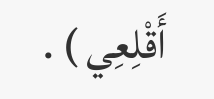أَقْلِعِي ) .